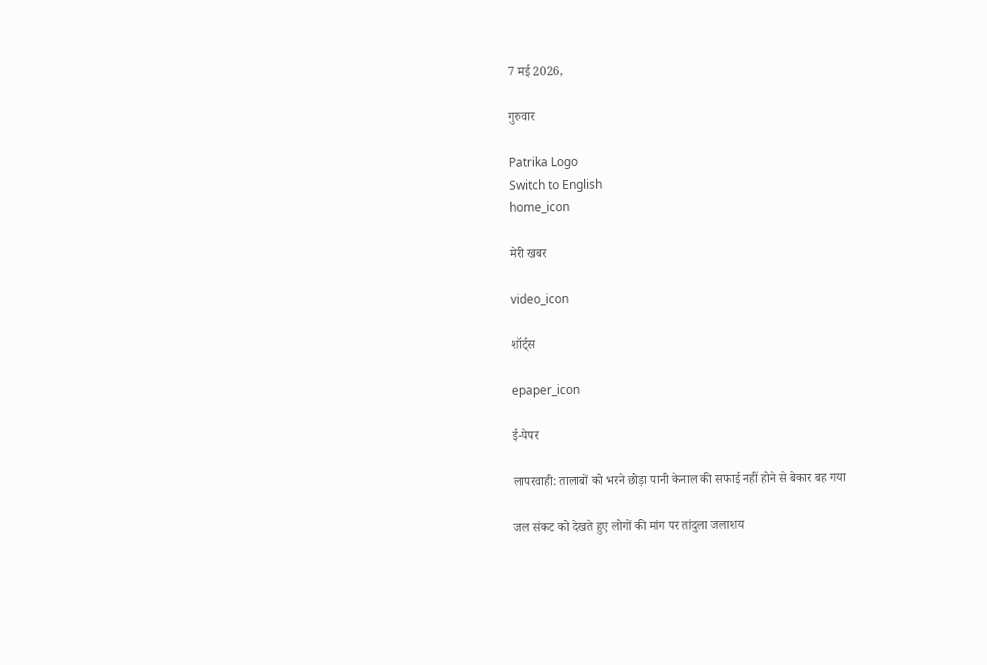7 मई 2026,

गुरुवार

Patrika Logo
Switch to English
home_icon

मेरी खबर

video_icon

शॉर्ट्स

epaper_icon

ई-पेपर

लापरवाही: तालाबों को भरने छोड़ा पानी केनाल की सफाई नहीं होने से बेकार बह गया

जल संकट को देखते हुए लोगों की मांग पर तांदुला जलाशय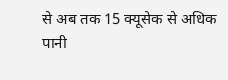से अब तक 15 क्यूसेक से अधिक पानी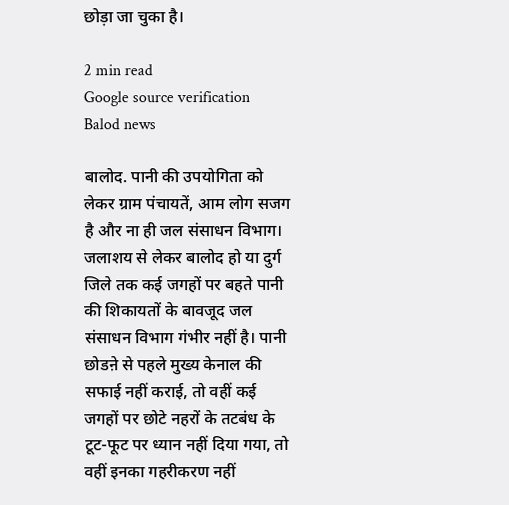छोड़ा जा चुका है।

2 min read
Google source verification
Balod news

बालोद. पानी की उपयोगिता को लेकर ग्राम पंचायतें, आम लोग सजग है और ना ही जल संसाधन विभाग। जलाशय से लेकर बालोद हो या दुर्ग जिले तक कई जगहों पर बहते पानी की शिकायतों के बावजूद जल संसाधन विभाग गंभीर नहीं है। पानी छोडऩे से पहले मुख्य केनाल की सफाई नहीं कराई, तो वहीं कई जगहों पर छोटे नहरों के तटबंध के टूट-फूट पर ध्यान नहीं दिया गया, तो वहीं इनका गहरीकरण नहीं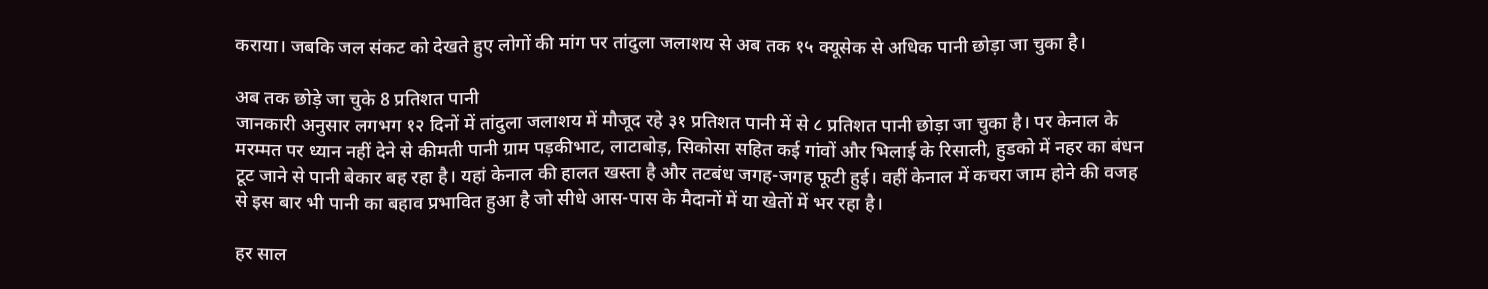कराया। जबकि जल संकट को देखते हुए लोगों की मांग पर तांदुला जलाशय से अब तक १५ क्यूसेक से अधिक पानी छोड़ा जा चुका है।

अब तक छोड़े जा चुके 8 प्रतिशत पानी
जानकारी अनुसार लगभग १२ दिनों में तांदुला जलाशय में मौजूद रहे ३१ प्रतिशत पानी में से ८ प्रतिशत पानी छोड़ा जा चुका है। पर केनाल के मरम्मत पर ध्यान नहीं देने से कीमती पानी ग्राम पड़कीभाट, लाटाबोड़, सिकोसा सहित कई गांवों और भिलाई के रिसाली, हुडको में नहर का बंधन टूट जाने से पानी बेकार बह रहा है। यहां केनाल की हालत खस्ता है और तटबंध जगह-जगह फूटी हुई। वहीं केनाल में कचरा जाम होने की वजह से इस बार भी पानी का बहाव प्रभावित हुआ है जो सीधे आस-पास के मैदानों में या खेतों में भर रहा है।

हर साल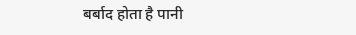बर्बाद होता है पानी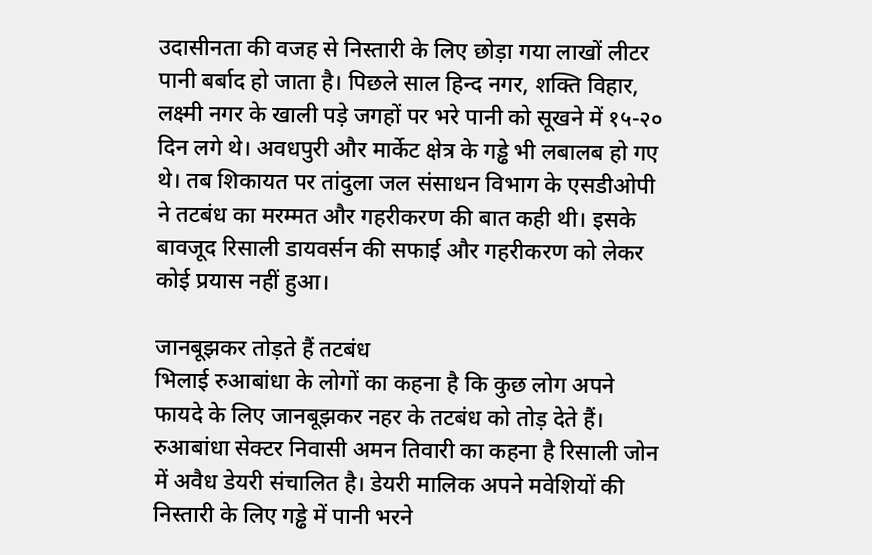उदासीनता की वजह से निस्तारी के लिए छोड़ा गया लाखों लीटर पानी बर्बाद हो जाता है। पिछले साल हिन्द नगर, शक्ति विहार, लक्ष्मी नगर के खाली पड़े जगहों पर भरे पानी को सूखने में १५-२० दिन लगे थे। अवधपुरी और मार्केट क्षेत्र के गड्ढे भी लबालब हो गए थे। तब शिकायत पर तांदुला जल संसाधन विभाग के एसडीओपी ने तटबंध का मरम्मत और गहरीकरण की बात कही थी। इसके बावजूद रिसाली डायवर्सन की सफाई और गहरीकरण को लेकर कोई प्रयास नहीं हुआ।

जानबूझकर तोड़ते हैं तटबंध
भिलाई रुआबांधा के लोगों का कहना है कि कुछ लोग अपने फायदे के लिए जानबूझकर नहर के तटबंध को तोड़ देते हैं। रुआबांधा सेक्टर निवासी अमन तिवारी का कहना है रिसाली जोन में अवैध डेयरी संचालित है। डेयरी मालिक अपने मवेशियों की निस्तारी के लिए गड्ढे में पानी भरने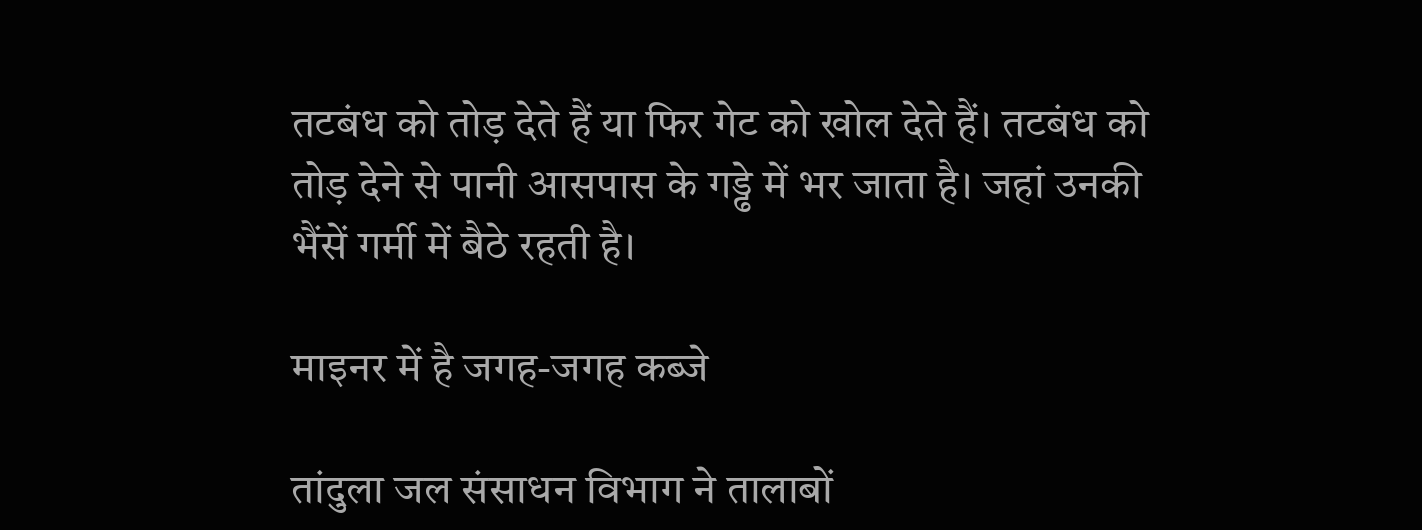तटबंध को तोड़ देते हैं या फिर गेट को खोल देते हैं। तटबंध को तोड़ देने से पानी आसपास के गड्ढे में भर जाता है। जहां उनकी भैंसें गर्मी में बैठे रहती है।

माइनर में है जगह-जगह कब्जे

तांदुला जल संसाधन विभाग ने तालाबों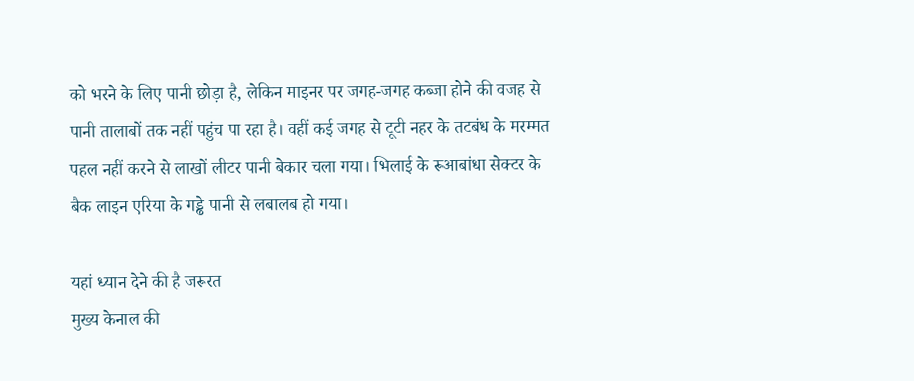को भरने के लिए पानी छोड़ा है, लेकिन माइनर पर जगह-जगह कब्जा होने की वजह से पानी तालाबों तक नहीं पहुंच पा रहा है। वहीं कई जगह से टूटी नहर के तटबंध के मरम्मत पहल नहीं करने से लाखों लीटर पानी बेकार चला गया। भिलाई के रूआबांधा सेक्टर के बैक लाइन एरिया के गड्ढे पानी से लबालब हो गया।

यहां ध्यान देने की है जरूरत
मुख्य केनाल की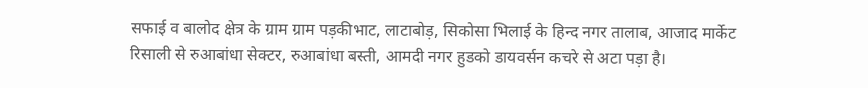सफाई व बालोद क्षेत्र के ग्राम ग्राम पड़कीभाट, लाटाबोड़, सिकोसा भिलाई के हिन्द नगर तालाब, आजाद मार्केट रिसाली से रुआबांधा सेक्टर, रुआबांधा बस्ती, आमदी नगर हुडको डायवर्सन कचरे से अटा पड़ा है।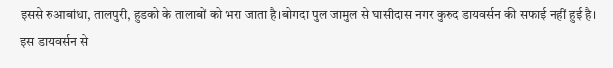इससे रुआबांधा, तालपुरी, हुडको के तालाबों को भरा जाता है।बोगदा पुल जामुल से घासीदास नगर कुरुद डायवर्सन की सफाई नहीं हुई है। इस डायवर्सन से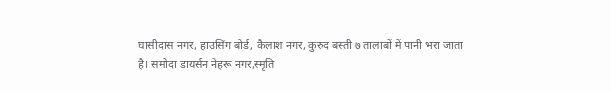घासीदास नगर, हाउसिंग बोर्ड, कैलाश नगर, कुरुद बस्ती ७ तालाबों में पानी भरा जाता है। समोदा डायर्सन नेहरू नगर,स्मृति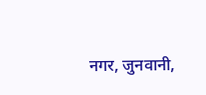नगर, जुनवानी,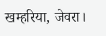खम्हरिया, जेवरा।